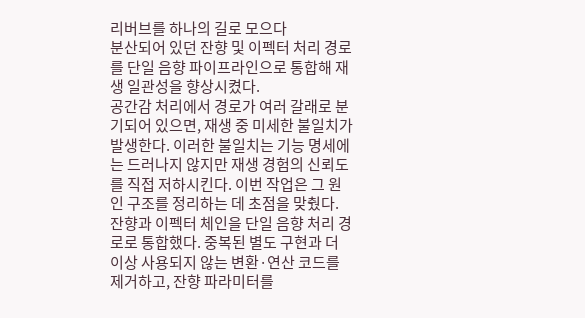리버브를 하나의 길로 모으다
분산되어 있던 잔향 및 이펙터 처리 경로를 단일 음향 파이프라인으로 통합해 재생 일관성을 향상시켰다.
공간감 처리에서 경로가 여러 갈래로 분기되어 있으면, 재생 중 미세한 불일치가 발생한다. 이러한 불일치는 기능 명세에는 드러나지 않지만 재생 경험의 신뢰도를 직접 저하시킨다. 이번 작업은 그 원인 구조를 정리하는 데 초점을 맞췄다.
잔향과 이펙터 체인을 단일 음향 처리 경로로 통합했다. 중복된 별도 구현과 더 이상 사용되지 않는 변환·연산 코드를 제거하고, 잔향 파라미터를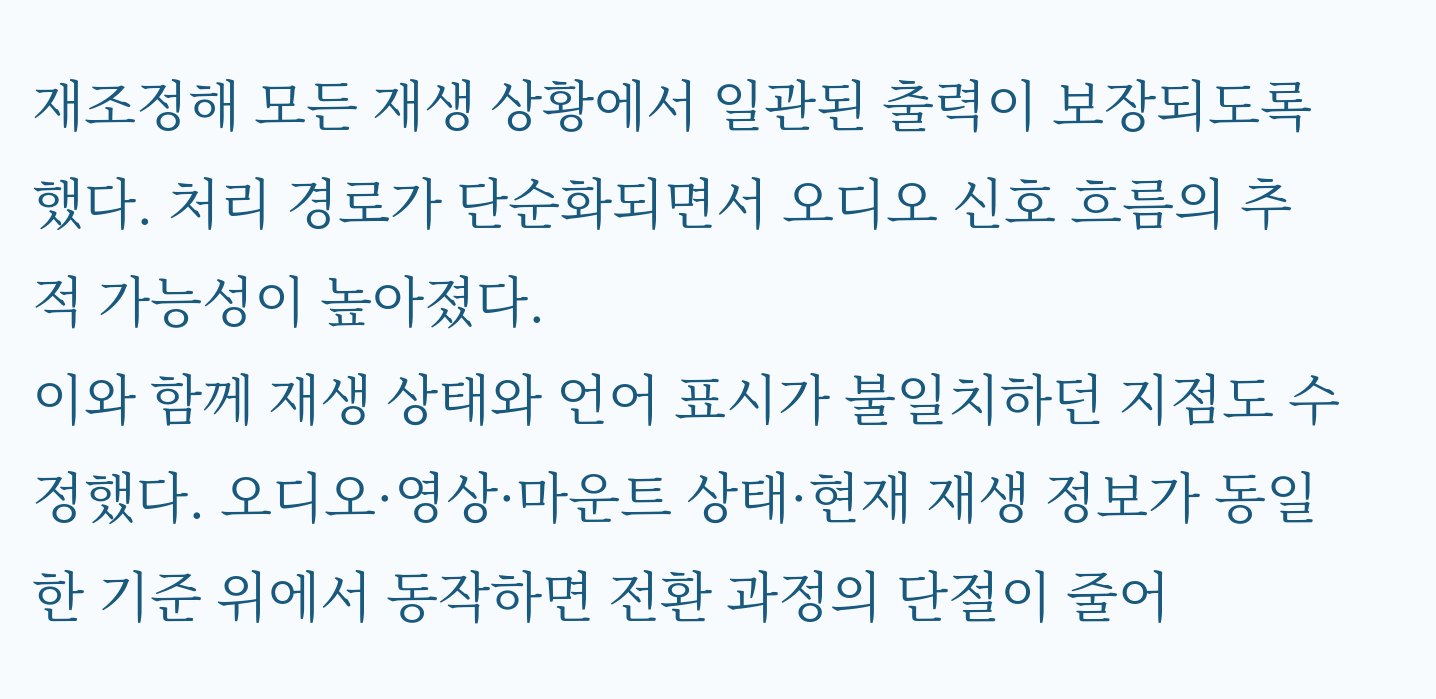재조정해 모든 재생 상황에서 일관된 출력이 보장되도록 했다. 처리 경로가 단순화되면서 오디오 신호 흐름의 추적 가능성이 높아졌다.
이와 함께 재생 상태와 언어 표시가 불일치하던 지점도 수정했다. 오디오·영상·마운트 상태·현재 재생 정보가 동일한 기준 위에서 동작하면 전환 과정의 단절이 줄어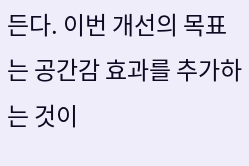든다. 이번 개선의 목표는 공간감 효과를 추가하는 것이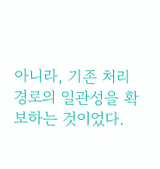아니라, 기존 처리 경로의 일관성을 확보하는 것이었다.